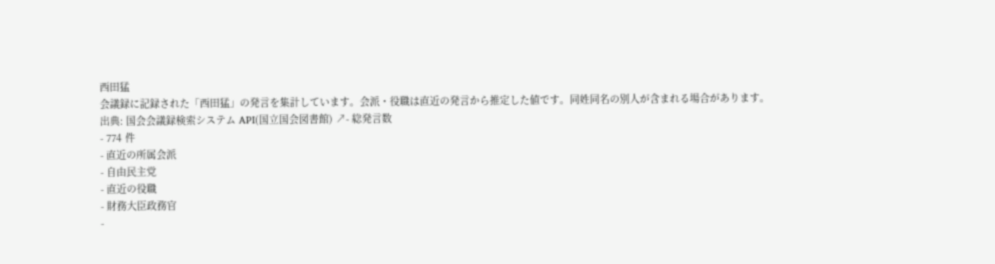西田猛
会議録に記録された「西田猛」の発言を集計しています。会派・役職は直近の発言から推定した値です。同姓同名の別人が含まれる場合があります。
出典: 国会会議録検索システム API(国立国会図書館) ↗- 総発言数
- 774 件
- 直近の所属会派
- 自由民主党
- 直近の役職
- 財務大臣政務官
-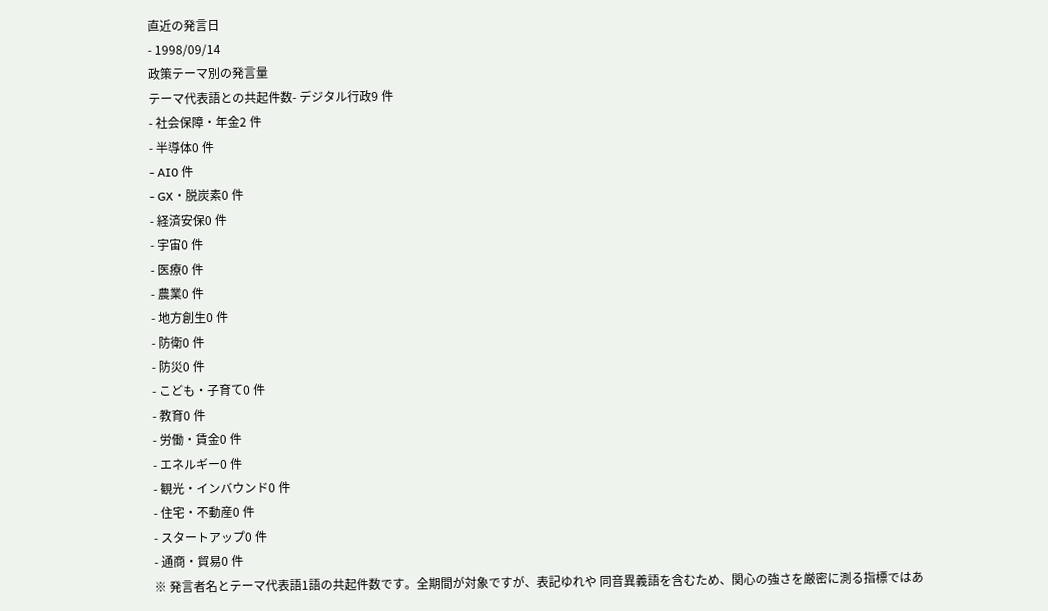直近の発言日
- 1998/09/14
政策テーマ別の発言量
テーマ代表語との共起件数- デジタル行政9 件
- 社会保障・年金2 件
- 半導体0 件
- AI0 件
- GX・脱炭素0 件
- 経済安保0 件
- 宇宙0 件
- 医療0 件
- 農業0 件
- 地方創生0 件
- 防衛0 件
- 防災0 件
- こども・子育て0 件
- 教育0 件
- 労働・賃金0 件
- エネルギー0 件
- 観光・インバウンド0 件
- 住宅・不動産0 件
- スタートアップ0 件
- 通商・貿易0 件
※ 発言者名とテーマ代表語1語の共起件数です。全期間が対象ですが、表記ゆれや 同音異義語を含むため、関心の強さを厳密に測る指標ではあ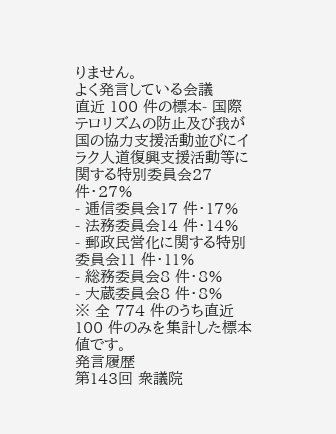りません。
よく発言している会議
直近 100 件の標本- 国際テロリズムの防止及び我が国の協力支援活動並びにイラク人道復興支援活動等に関する特別委員会27 件・27%
- 逓信委員会17 件・17%
- 法務委員会14 件・14%
- 郵政民営化に関する特別委員会11 件・11%
- 総務委員会8 件・8%
- 大蔵委員会8 件・8%
※ 全 774 件のうち直近 100 件のみを集計した標本値です。
発言履歴
第143回 衆議院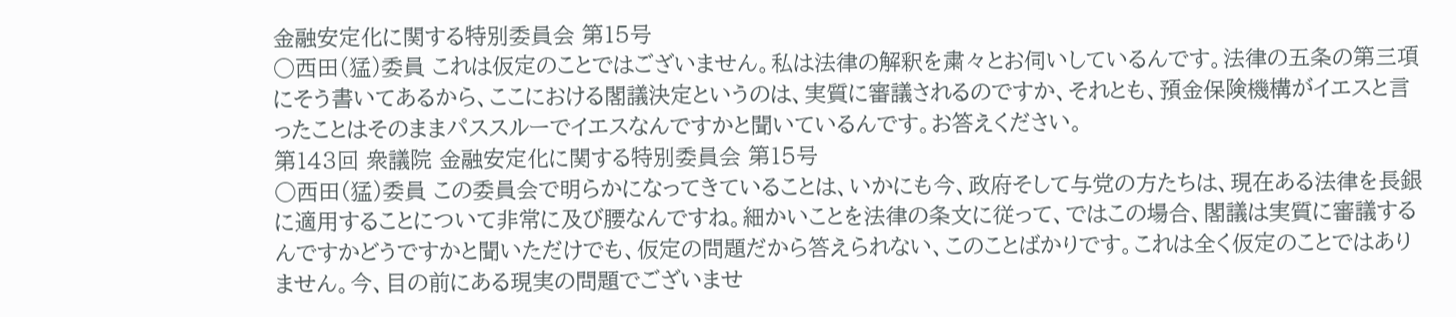金融安定化に関する特別委員会 第15号
○西田(猛)委員 これは仮定のことではございません。私は法律の解釈を粛々とお伺いしているんです。法律の五条の第三項にそう書いてあるから、ここにおける閣議決定というのは、実質に審議されるのですか、それとも、預金保険機構がイエスと言ったことはそのままパススルーでイエスなんですかと聞いているんです。お答えください。
第143回 衆議院 金融安定化に関する特別委員会 第15号
○西田(猛)委員 この委員会で明らかになってきていることは、いかにも今、政府そして与党の方たちは、現在ある法律を長銀に適用することについて非常に及び腰なんですね。細かいことを法律の条文に従って、ではこの場合、閣議は実質に審議するんですかどうですかと聞いただけでも、仮定の問題だから答えられない、このことばかりです。これは全く仮定のことではありません。今、目の前にある現実の問題でございませ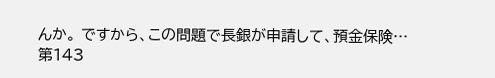んか。 ですから、この問題で長銀が申請して、預金保険…
第143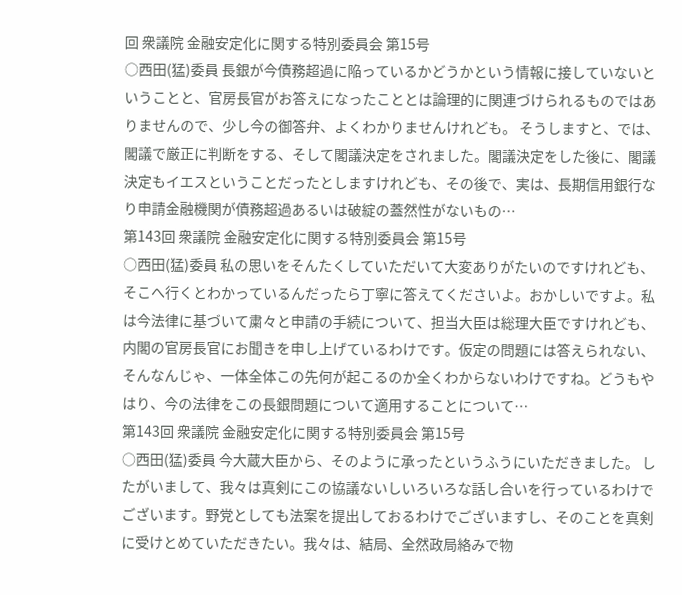回 衆議院 金融安定化に関する特別委員会 第15号
○西田(猛)委員 長銀が今債務超過に陥っているかどうかという情報に接していないということと、官房長官がお答えになったこととは論理的に関連づけられるものではありませんので、少し今の御答弁、よくわかりませんけれども。 そうしますと、では、閣議で厳正に判断をする、そして閣議決定をされました。閣議決定をした後に、閣議決定もイエスということだったとしますけれども、その後で、実は、長期信用銀行なり申請金融機関が債務超過あるいは破綻の蓋然性がないもの…
第143回 衆議院 金融安定化に関する特別委員会 第15号
○西田(猛)委員 私の思いをそんたくしていただいて大変ありがたいのですけれども、そこへ行くとわかっているんだったら丁寧に答えてくださいよ。おかしいですよ。私は今法律に基づいて粛々と申請の手続について、担当大臣は総理大臣ですけれども、内閣の官房長官にお聞きを申し上げているわけです。仮定の問題には答えられない、そんなんじゃ、一体全体この先何が起こるのか全くわからないわけですね。どうもやはり、今の法律をこの長銀問題について適用することについて…
第143回 衆議院 金融安定化に関する特別委員会 第15号
○西田(猛)委員 今大蔵大臣から、そのように承ったというふうにいただきました。 したがいまして、我々は真剣にこの協議ないしいろいろな話し合いを行っているわけでございます。野党としても法案を提出しておるわけでございますし、そのことを真剣に受けとめていただきたい。我々は、結局、全然政局絡みで物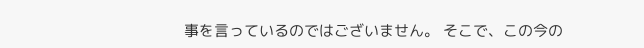事を言っているのではございません。 そこで、この今の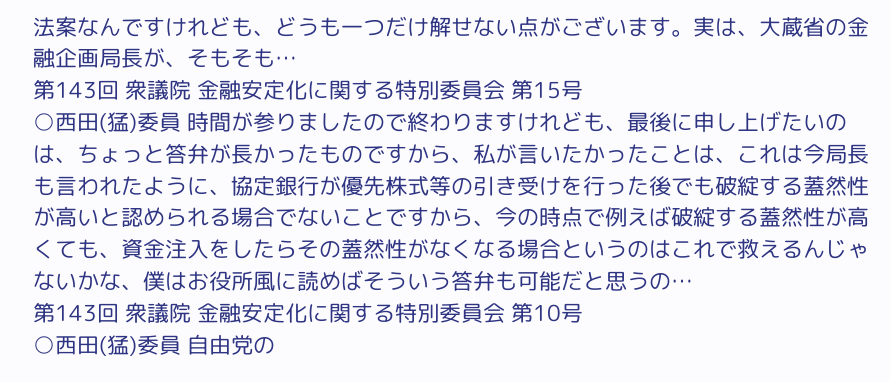法案なんですけれども、どうも一つだけ解せない点がございます。実は、大蔵省の金融企画局長が、そもそも…
第143回 衆議院 金融安定化に関する特別委員会 第15号
○西田(猛)委員 時間が参りましたので終わりますけれども、最後に申し上げたいのは、ちょっと答弁が長かったものですから、私が言いたかったことは、これは今局長も言われたように、協定銀行が優先株式等の引き受けを行った後でも破綻する蓋然性が高いと認められる場合でないことですから、今の時点で例えば破綻する蓋然性が高くても、資金注入をしたらその蓋然性がなくなる場合というのはこれで救えるんじゃないかな、僕はお役所風に読めばそういう答弁も可能だと思うの…
第143回 衆議院 金融安定化に関する特別委員会 第10号
○西田(猛)委員 自由党の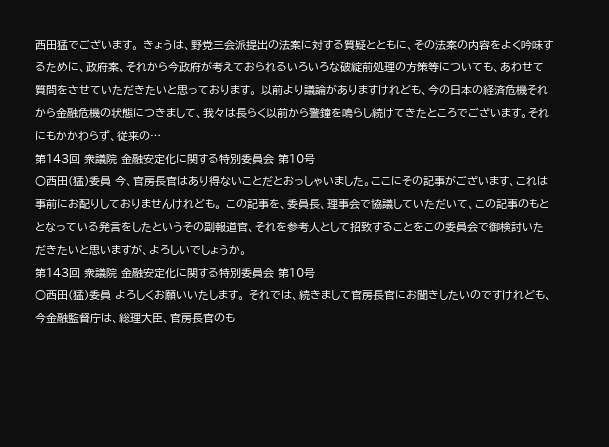西田猛でございます。 きょうは、野党三会派提出の法案に対する質疑とともに、その法案の内容をよく吟味するために、政府案、それから今政府が考えておられるいろいろな破綻前処理の方策等についても、あわせて質問をさせていただきたいと思っております。 以前より議論がありますけれども、今の日本の経済危機それから金融危機の状態につきまして、我々は長らく以前から警鐘を鳴らし続けてきたところでございます。それにもかかわらず、従来の…
第143回 衆議院 金融安定化に関する特別委員会 第10号
○西田(猛)委員 今、官房長官はあり得ないことだとおっしゃいました。ここにその記事がございます、これは事前にお配りしておりませんけれども。 この記事を、委員長、理事会で協議していただいて、この記事のもととなっている発言をしたというその副報道官、それを参考人として招致することをこの委員会で御検討いただきたいと思いますが、よろしいでしょうか。
第143回 衆議院 金融安定化に関する特別委員会 第10号
○西田(猛)委員 よろしくお願いいたします。 それでは、続きまして官房長官にお聞きしたいのですけれども、今金融監督庁は、総理大臣、官房長官のも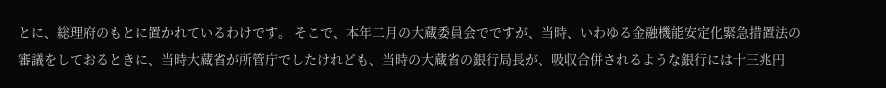とに、総理府のもとに置かれているわけです。 そこで、本年二月の大蔵委員会でですが、当時、いわゆる金融機能安定化緊急措置法の審議をしておるときに、当時大蔵省が所管庁でしたけれども、当時の大蔵省の銀行局長が、吸収合併されるような銀行には十三兆円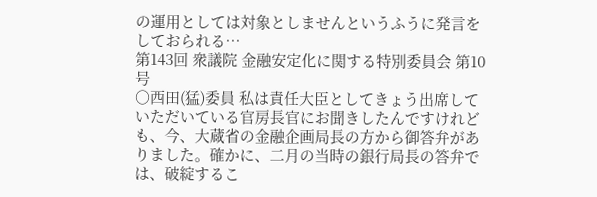の運用としては対象としませんというふうに発言をしておられる…
第143回 衆議院 金融安定化に関する特別委員会 第10号
○西田(猛)委員 私は責任大臣としてきょう出席していただいている官房長官にお聞きしたんですけれども、今、大蔵省の金融企画局長の方から御答弁がありました。確かに、二月の当時の銀行局長の答弁では、破綻するこ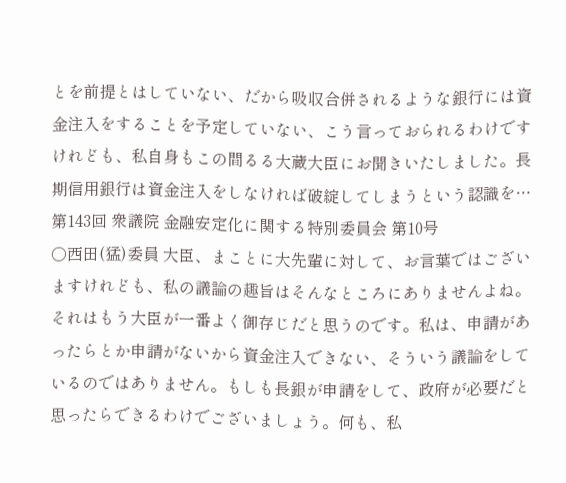とを前提とはしていない、だから吸収合併されるような銀行には資金注入をすることを予定していない、こう言っておられるわけですけれども、私自身もこの間るる大蔵大臣にお聞きいたしました。長期信用銀行は資金注入をしなければ破綻してしまうという認識を…
第143回 衆議院 金融安定化に関する特別委員会 第10号
○西田(猛)委員 大臣、まことに大先輩に対して、お言葉ではございますけれども、私の議論の趣旨はそんなところにありませんよね。それはもう大臣が一番よく御存じだと思うのです。私は、申請があったらとか申請がないから資金注入できない、そういう議論をしているのではありません。もしも長銀が申請をして、政府が必要だと思ったらできるわけでございましょう。何も、私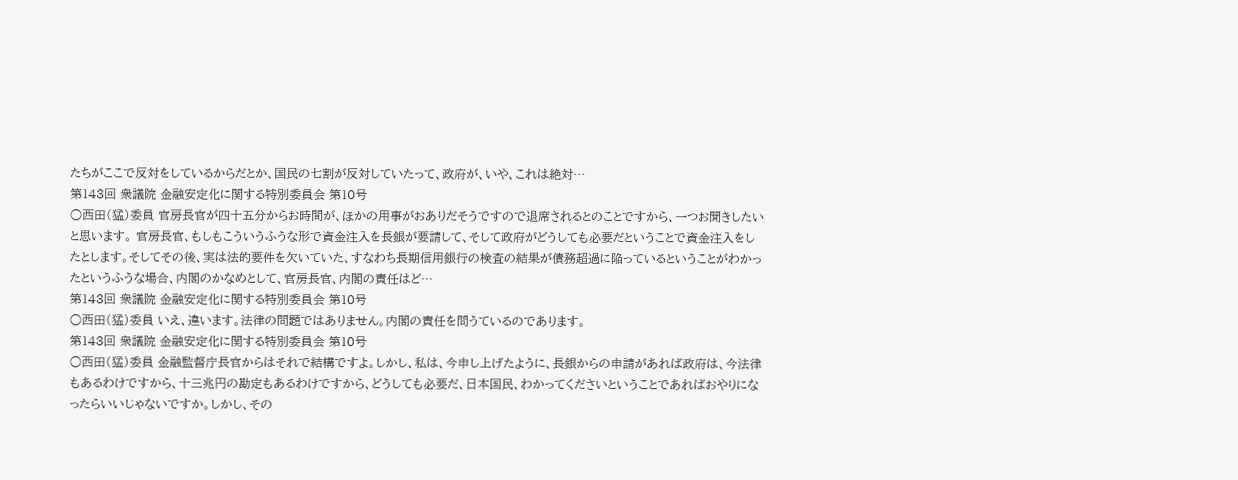たちがここで反対をしているからだとか、国民の七割が反対していたって、政府が、いや、これは絶対…
第143回 衆議院 金融安定化に関する特別委員会 第10号
○西田(猛)委員 官房長官が四十五分からお時間が、ほかの用事がおありだそうですので退席されるとのことですから、一つお聞きしたいと思います。 官房長官、もしもこういうふうな形で資金注入を長銀が要請して、そして政府がどうしても必要だということで資金注入をしたとします。そしてその後、実は法的要件を欠いていた、すなわち長期信用銀行の検査の結果が債務超過に陥っているということがわかったというふうな場合、内閣のかなめとして、官房長官、内閣の責任はど…
第143回 衆議院 金融安定化に関する特別委員会 第10号
○西田(猛)委員 いえ、違います。法律の問題ではありません。内閣の責任を問うているのであります。
第143回 衆議院 金融安定化に関する特別委員会 第10号
○西田(猛)委員 金融監督庁長官からはそれで結構ですよ。しかし、私は、今申し上げたように、長銀からの申請があれば政府は、今法律もあるわけですから、十三兆円の勘定もあるわけですから、どうしても必要だ、日本国民、わかってくださいということであればおやりになったらいいじゃないですか。しかし、その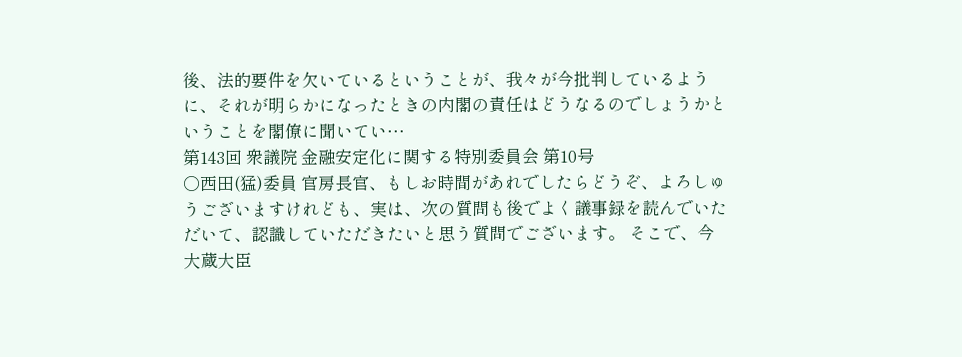後、法的要件を欠いているということが、我々が今批判しているように、それが明らかになったときの内閣の責任はどうなるのでしょうかということを閣僚に聞いてい…
第143回 衆議院 金融安定化に関する特別委員会 第10号
○西田(猛)委員 官房長官、もしお時間があれでしたらどうぞ、よろしゅうございますけれども、実は、次の質問も後でよく議事録を読んでいただいて、認識していただきたいと思う質問でございます。 そこで、今大蔵大臣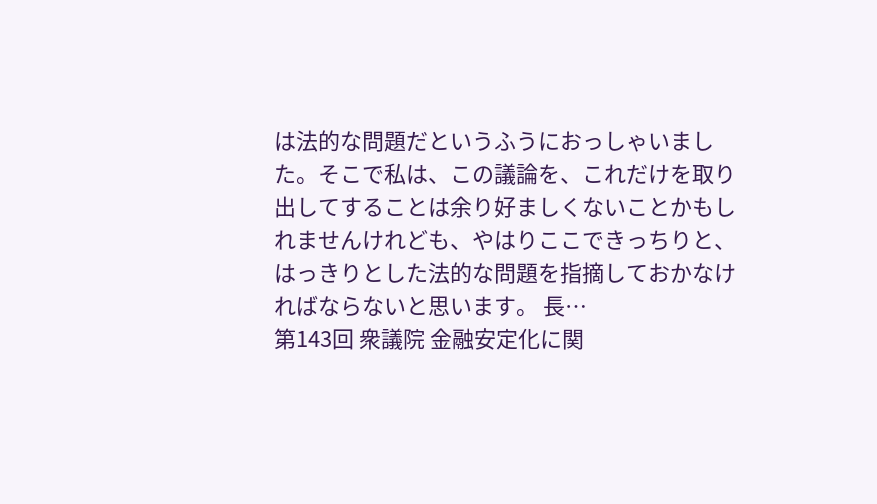は法的な問題だというふうにおっしゃいました。そこで私は、この議論を、これだけを取り出してすることは余り好ましくないことかもしれませんけれども、やはりここできっちりと、はっきりとした法的な問題を指摘しておかなければならないと思います。 長…
第143回 衆議院 金融安定化に関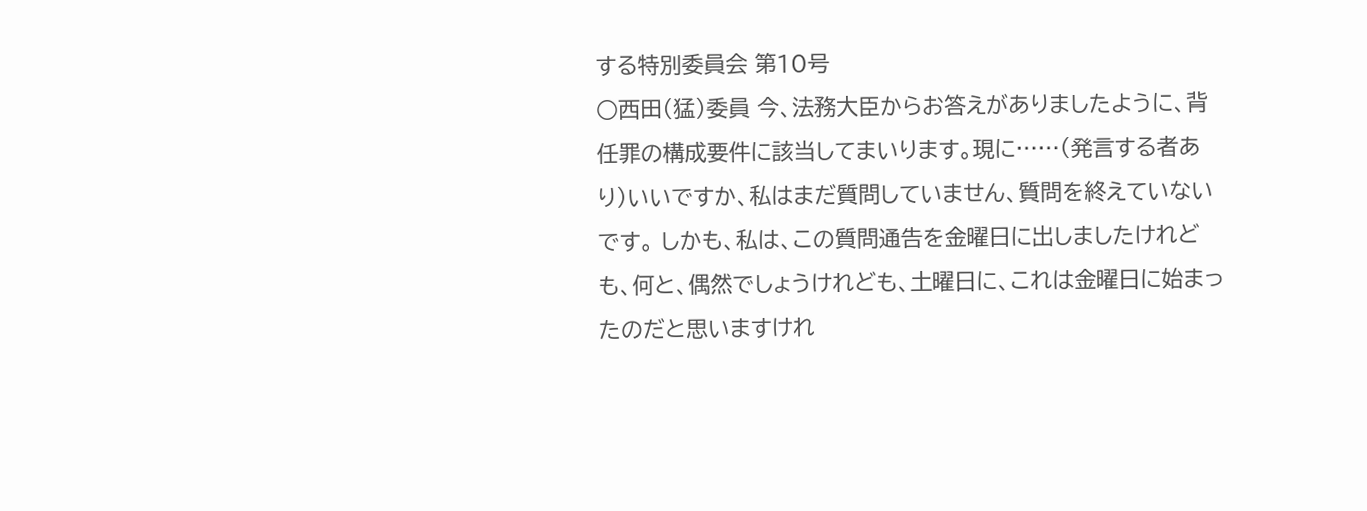する特別委員会 第10号
○西田(猛)委員 今、法務大臣からお答えがありましたように、背任罪の構成要件に該当してまいります。現に……(発言する者あり)いいですか、私はまだ質問していません、質問を終えていないです。 しかも、私は、この質問通告を金曜日に出しましたけれども、何と、偶然でしょうけれども、土曜日に、これは金曜日に始まったのだと思いますけれ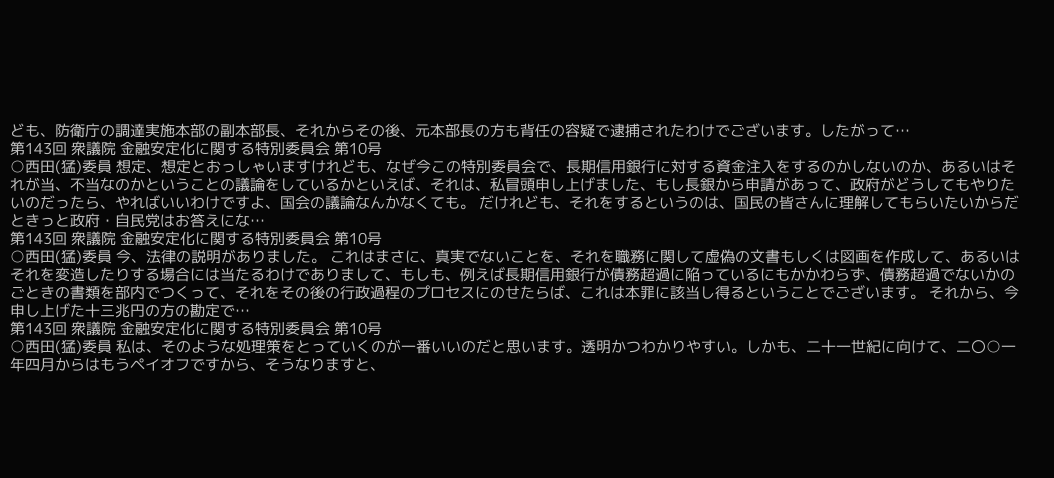ども、防衛庁の調達実施本部の副本部長、それからその後、元本部長の方も背任の容疑で逮捕されたわけでございます。したがって…
第143回 衆議院 金融安定化に関する特別委員会 第10号
○西田(猛)委員 想定、想定とおっしゃいますけれども、なぜ今この特別委員会で、長期信用銀行に対する資金注入をするのかしないのか、あるいはそれが当、不当なのかということの議論をしているかといえば、それは、私冒頭申し上げました、もし長銀から申請があって、政府がどうしてもやりたいのだったら、やればいいわけですよ、国会の議論なんかなくても。 だけれども、それをするというのは、国民の皆さんに理解してもらいたいからだときっと政府・自民党はお答えにな…
第143回 衆議院 金融安定化に関する特別委員会 第10号
○西田(猛)委員 今、法律の説明がありました。 これはまさに、真実でないことを、それを職務に関して虚偽の文書もしくは図画を作成して、あるいはそれを変造したりする場合には当たるわけでありまして、もしも、例えば長期信用銀行が債務超過に陥っているにもかかわらず、債務超過でないかのごときの書類を部内でつくって、それをその後の行政過程のプロセスにのせたらば、これは本罪に該当し得るということでございます。 それから、今申し上げた十三兆円の方の勘定で…
第143回 衆議院 金融安定化に関する特別委員会 第10号
○西田(猛)委員 私は、そのような処理策をとっていくのが一番いいのだと思います。透明かつわかりやすい。しかも、二十一世紀に向けて、二〇○一年四月からはもうペイオフですから、そうなりますと、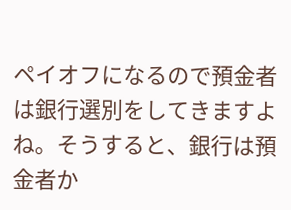ペイオフになるので預金者は銀行選別をしてきますよね。そうすると、銀行は預金者か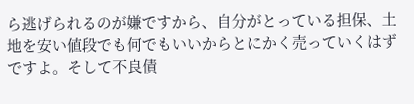ら逃げられるのが嫌ですから、自分がとっている担保、土地を安い値段でも何でもいいからとにかく売っていくはずですよ。そして不良債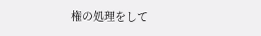権の処理をして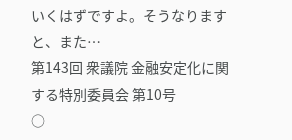いくはずですよ。そうなりますと、また…
第143回 衆議院 金融安定化に関する特別委員会 第10号
○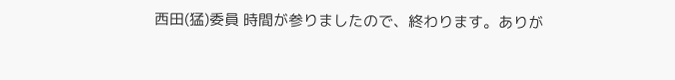西田(猛)委員 時間が参りましたので、終わります。ありが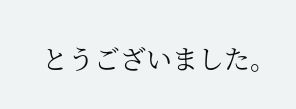とうございました。